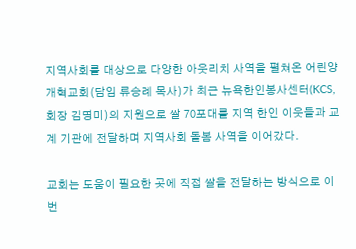지역사회를 대상으로 다양한 아웃리치 사역을 펼쳐온 어린양개혁교회(담임 류승례 목사)가 최근 뉴욕한인봉사센터(KCS, 회장 김명미)의 지원으로 쌀 70포대를 지역 한인 이웃들과 교계 기관에 전달하며 지역사회 돌봄 사역을 이어갔다.

교회는 도움이 필요한 곳에 직접 쌀을 전달하는 방식으로 이번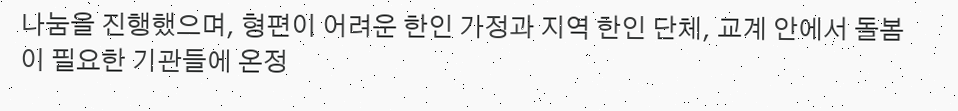나눔을 진행했으며, 형편이 어려운 한인 가정과 지역 한인 단체, 교계 안에서 돌봄이 필요한 기관들에 온정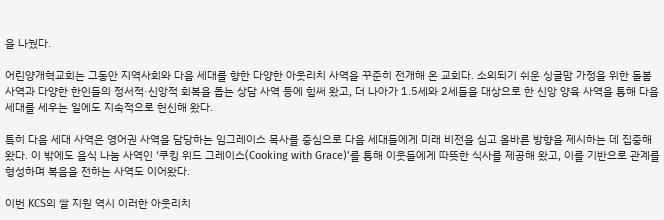을 나눴다.

어린양개혁교회는 그동안 지역사회와 다음 세대를 향한 다양한 아웃리치 사역을 꾸준히 전개해 온 교회다. 소외되기 쉬운 싱글맘 가정을 위한 돌봄 사역과 다양한 한인들의 정서적·신앙적 회복을 돕는 상담 사역 등에 힘써 왔고, 더 나아가 1.5세와 2세들을 대상으로 한 신앙 양육 사역을 통해 다음 세대를 세우는 일에도 지속적으로 헌신해 왔다.

특히 다음 세대 사역은 영어권 사역을 담당하는 임그레이스 목사를 중심으로 다음 세대들에게 미래 비전을 심고 올바른 방향을 제시하는 데 집중해 왔다. 이 밖에도 음식 나눔 사역인 ‘쿠킹 위드 그레이스(Cooking with Grace)’를 통해 이웃들에게 따뜻한 식사를 제공해 왔고, 이를 기반으로 관계를 형성하며 복음을 전하는 사역도 이어왔다.

이번 KCS의 쌀 지원 역시 이러한 아웃리치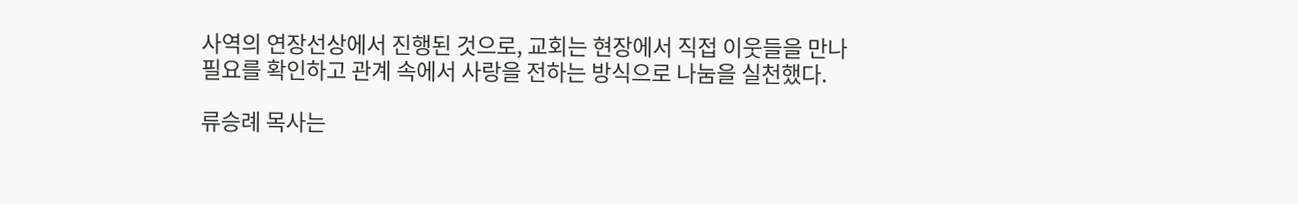사역의 연장선상에서 진행된 것으로, 교회는 현장에서 직접 이웃들을 만나 필요를 확인하고 관계 속에서 사랑을 전하는 방식으로 나눔을 실천했다.

류승례 목사는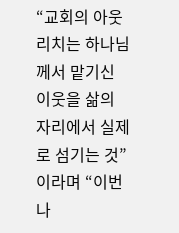“교회의 아웃리치는 하나님께서 맡기신 이웃을 삶의 자리에서 실제로 섬기는 것”이라며 “이번 나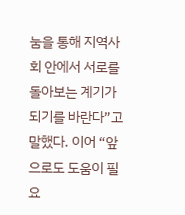눔을 통해 지역사회 안에서 서로를 돌아보는 계기가 되기를 바란다”고 말했다. 이어 “앞으로도 도움이 필요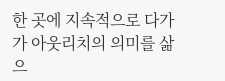한 곳에 지속적으로 다가가 아웃리치의 의미를 삶으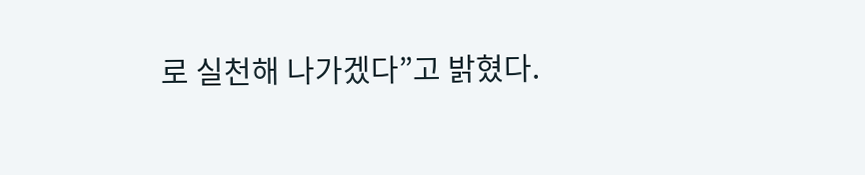로 실천해 나가겠다”고 밝혔다.